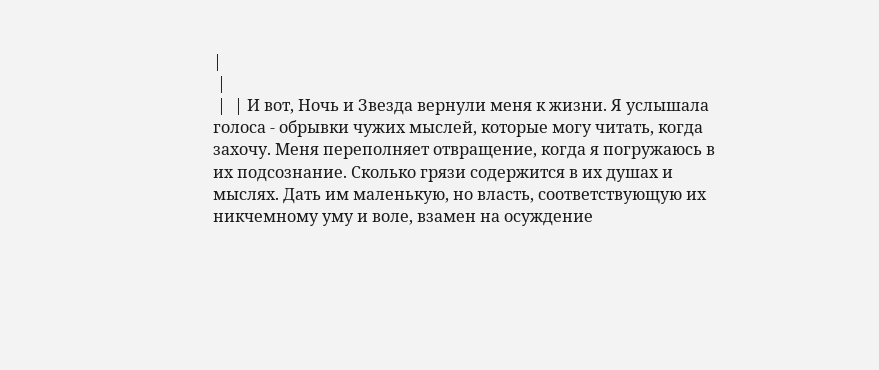|
 |
 |  | И вот, Ночь и Звезда вернули меня к жизни. Я услышала голоса - обрывки чужих мыслей, которые могу читать, когда захочу. Меня переполняет отвращение, когда я погружаюсь в их подсознание. Сколько грязи содержится в их душах и мыслях. Дать им маленькую, но власть, соответствующую их никчемному уму и воле, взамен на осуждение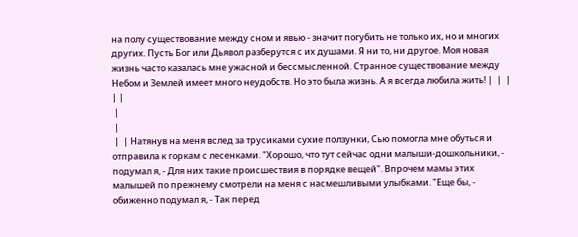на полу существование между сном и явью - значит погубить не только их, но и многих других. Пусть Бог или Дьявол разберутся с их душами. Я ни то, ни другое. Моя новая жизнь часто казалась мне ужасной и бессмысленной. Странное существование между Небом и Землей имеет много неудобств. Но это была жизнь. А я всегда любила жить! |  |  |
| |
 |
 |
 |  | Натянув на меня вслед за трусиками сухие ползунки, Сью помогла мне обуться и отправила к горкам с лесенками. "Хорошо, что тут сейчас одни малыши-дошкольники, - подумал я, - Для них такие происшествия в порядке вещей". Впрочем мамы этих малышей по прежнему смотрели на меня с насмешливыми улыбками. "Еще бы, - обиженно подумал я, - Так перед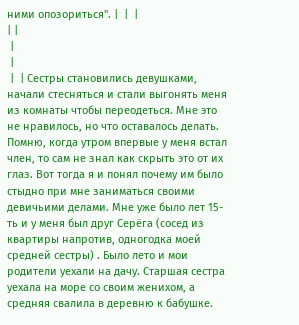ними опозориться". |  |  |
| |
 |
 |
 |  | Сестры становились девушками, начали стесняться и стали выгонять меня из комнаты чтобы переодеться. Мне это не нравилось, но что оставалось делать. Помню, когда утром впервые у меня встал член, то сам не знал как скрыть это от их глаз. Вот тогда я и понял почему им было стыдно при мне заниматься своими девичьими делами. Мне уже было лет 15-ть и у меня был друг Серёга (сосед из квартиры напротив, одногодка моей средней сестры) . Было лето и мои родители уехали на дачу. Старшая сестра уехала на море со своим женихом, а средняя свалила в деревню к бабушке.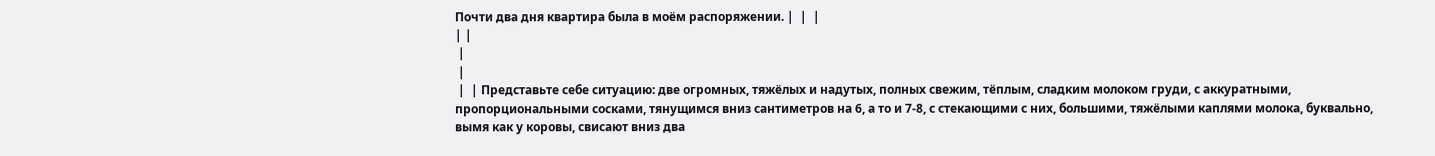Почти два дня квартира была в моём распоряжении. |  |  |
| |
 |
 |
 |  | Представьте себе ситуацию: две огромных, тяжёлых и надутых, полных свежим, тёплым, сладким молоком груди, с аккуратными, пропорциональными сосками, тянущимся вниз сантиметров на 6, а то и 7-8, с стекающими с них, большими, тяжёлыми каплями молока, буквально, вымя как у коровы, свисают вниз два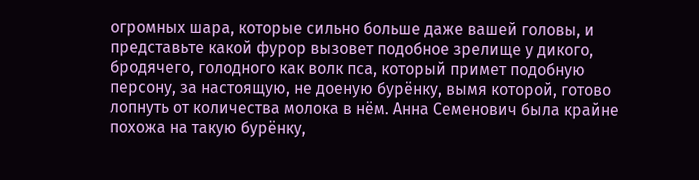огромных шара, которые сильно больше даже вашей головы, и представьте какой фурор вызовет подобное зрелище у дикого, бродячего, голодного как волк пса, который примет подобную персону, за настоящую, не доеную бурёнку, вымя которой, готово лопнуть от количества молока в нём. Анна Семенович была крайне похожа на такую бурёнку,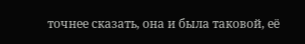точнее сказать, она и была таковой, её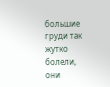большие груди так жутко болели, они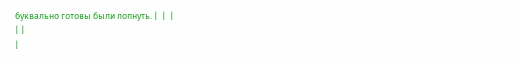буквально готовы были лопнуть. |  |  |
| |
|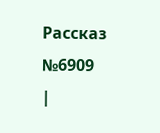Рассказ №6909
|